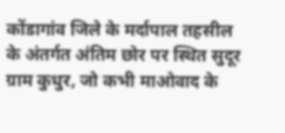कोंडागांव जिले के मर्दापाल तहसील के अंतर्गत अंतिम छोर पर स्थित सुदूर ग्राम कुधुर, जो कभी माओवाद के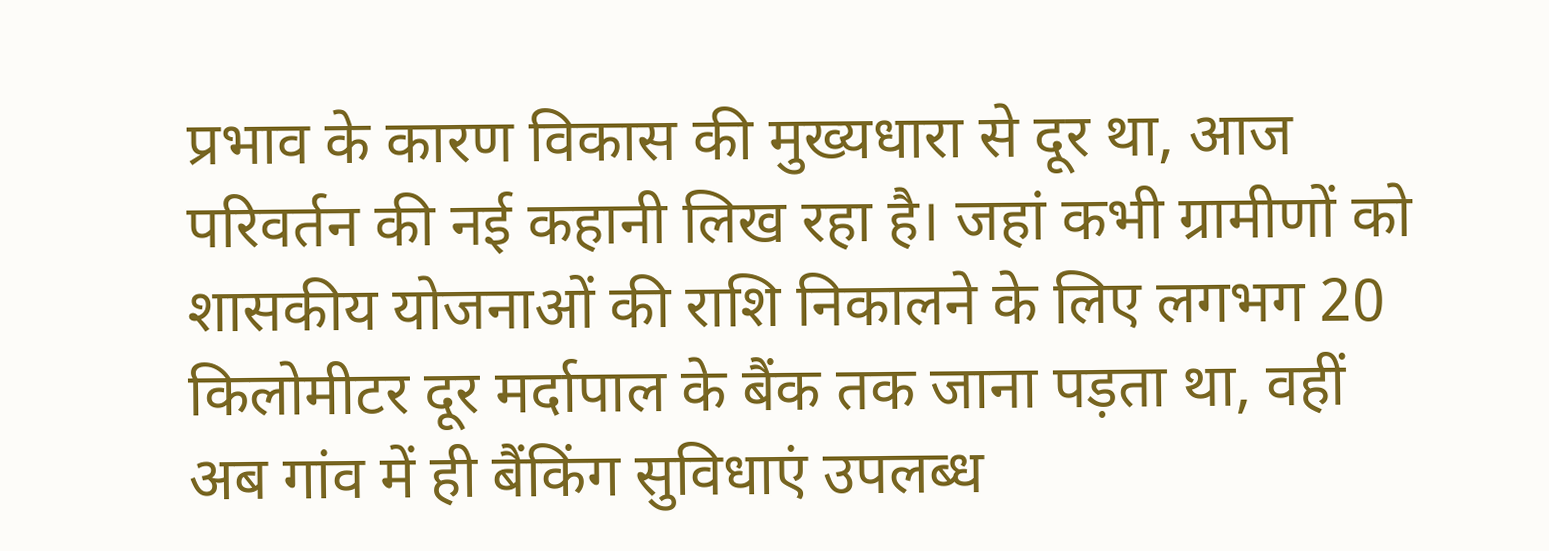प्रभाव के कारण विकास की मुख्यधारा से दूर था, आज परिवर्तन की नई कहानी लिख रहा है। जहां कभी ग्रामीणों को शासकीय योजनाओं की राशि निकालने के लिए लगभग 20 किलोमीटर दूर मर्दापाल के बैंक तक जाना पड़ता था, वहीं अब गांव में ही बैंकिंग सुविधाएं उपलब्ध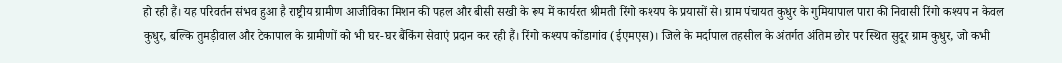हो रही हैं। यह परिवर्तन संभव हुआ है राष्ट्रीय ग्रामीण आजीविका मिशन की पहल और बीसी सखी के रूप में कार्यरत श्रीमती रिंगो कश्यप के प्रयासों से। ग्राम पंचायत कुधुर के गुमियापाल पारा की निवासी रिंगो कश्यप न केवल कुधुर, बल्कि तुमड़ीवाल और टेकापाल के ग्रामीणों को भी घर-घर बैंकिंग सेवाएं प्रदान कर रही हैं। रिंगो कश्यप कोंडागांव (ईएमएस)। जिले के मर्दापाल तहसील के अंतर्गत अंतिम छोर पर स्थित सुदूर ग्राम कुधुर, जो कभी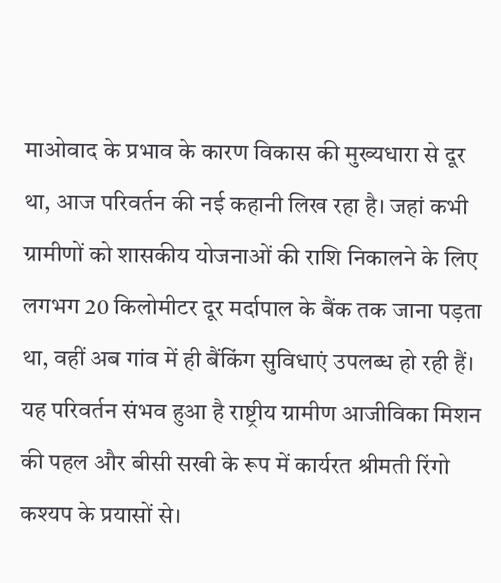माओवाद के प्रभाव के कारण विकास की मुख्यधारा से दूर था, आज परिवर्तन की नई कहानी लिख रहा है। जहां कभी ग्रामीणों को शासकीय योजनाओं की राशि निकालने के लिए लगभग 20 किलोमीटर दूर मर्दापाल के बैंक तक जाना पड़ता था, वहीं अब गांव में ही बैंकिंग सुविधाएं उपलब्ध हो रही हैं। यह परिवर्तन संभव हुआ है राष्ट्रीय ग्रामीण आजीविका मिशन की पहल और बीसी सखी के रूप में कार्यरत श्रीमती रिंगो कश्यप के प्रयासों से।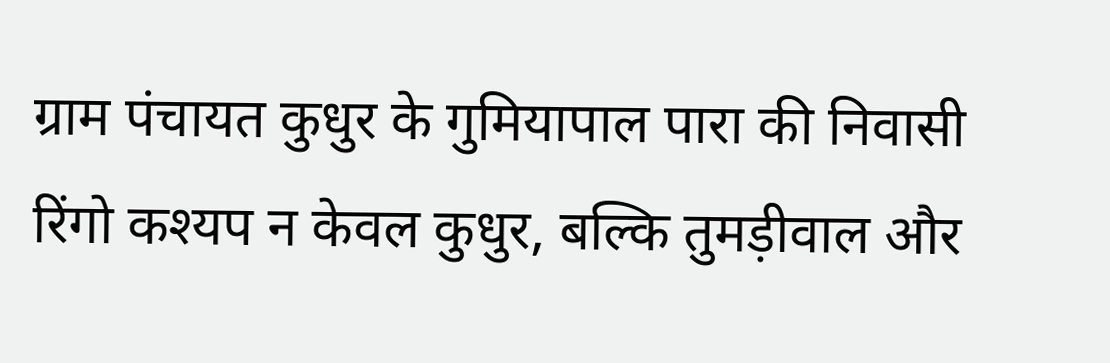ग्राम पंचायत कुधुर के गुमियापाल पारा की निवासी रिंगो कश्यप न केवल कुधुर, बल्कि तुमड़ीवाल और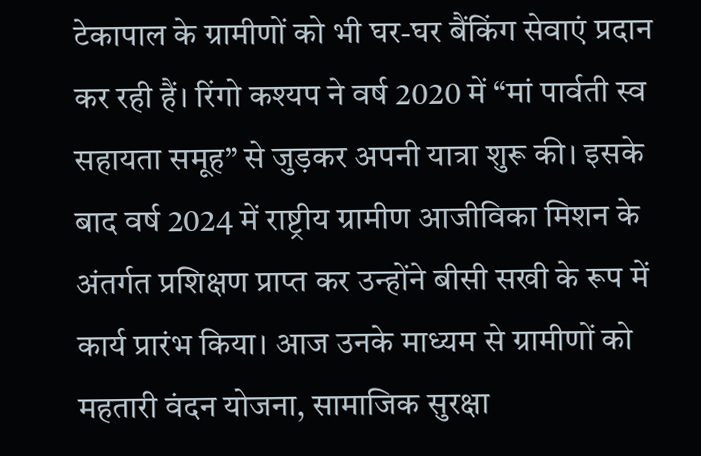टेकापाल के ग्रामीणों को भी घर-घर बैंकिंग सेवाएं प्रदान कर रही हैं। रिंगो कश्यप ने वर्ष 2020 में “मां पार्वती स्व सहायता समूह” से जुड़कर अपनी यात्रा शुरू की। इसके बाद वर्ष 2024 में राष्ट्रीय ग्रामीण आजीविका मिशन के अंतर्गत प्रशिक्षण प्राप्त कर उन्होंने बीसी सखी के रूप में कार्य प्रारंभ किया। आज उनके माध्यम से ग्रामीणों को महतारी वंदन योजना, सामाजिक सुरक्षा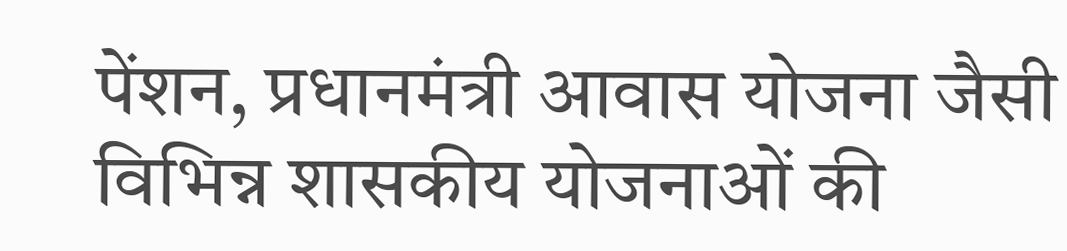पेंशन, प्रधानमंत्री आवास योजना जैसी विभिन्न शासकीय योजनाओं की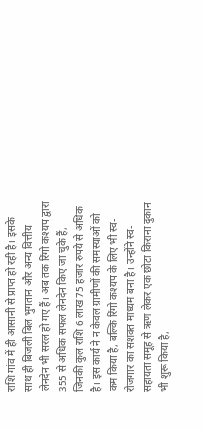राशि गांव में ही आसानी से प्राप्त हो रही है। इसके साथ ही बिजली बिल भुगतान और अन्य वित्तीय लेनदेन भी सरल हो गए हैं। अब तक रिंगो कश्यप द्वारा 355 से अधिक सफल लेनदेन किए जा चुके हैं, जिनकी कुल राशि 6 लाख 75 हजार रुपये से अधिक है। इस कार्य ने न केवल ग्रामीणों की समस्याओं को कम किया है, बल्कि रिंगो कश्यप के लिए भी स्व-रोजगार का सशक्त माध्यम बना है। उन्होंने स्व-सहायता समूह से ऋण लेकर एक छोटा किराना दुकान भी शुरू किया है,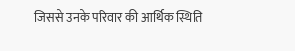जिससे उनके परिवार की आर्थिक स्थिति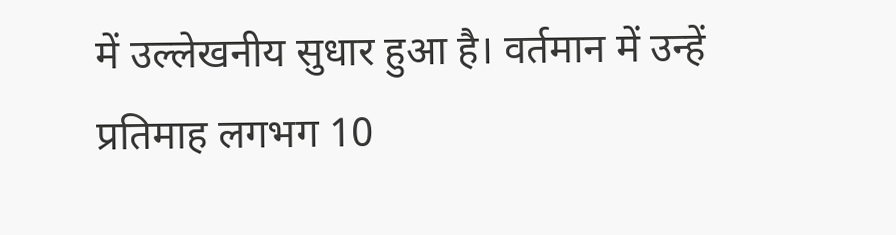में उल्लेखनीय सुधार हुआ है। वर्तमान में उन्हें प्रतिमाह लगभग 10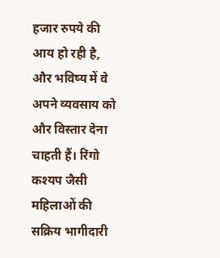हजार रुपये की आय हो रही है, और भविष्य में वे अपने व्यवसाय को और विस्तार देना चाहती हैं। रिंगो कश्यप जैसी महिलाओं की सक्रिय भागीदारी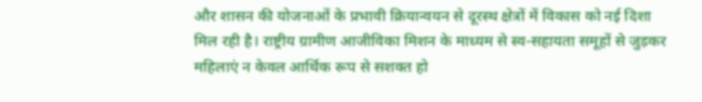और शासन की योजनाओं के प्रभावी क्रियान्वयन से दूरस्थ क्षेत्रों में विकास को नई दिशा मिल रही है। राष्ट्रीय ग्रामीण आजीविका मिशन के माध्यम से स्व-सहायता समूहों से जुड़कर महिलाएं न केवल आर्थिक रूप से सशक्त हो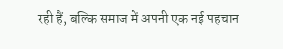रही हैं, बल्कि समाज में अपनी एक नई पहचान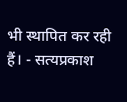भी स्थापित कर रही हैं। - सत्यप्रकाश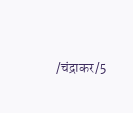/चंद्राकर/5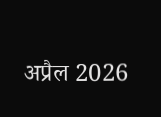अप्रैल 2026